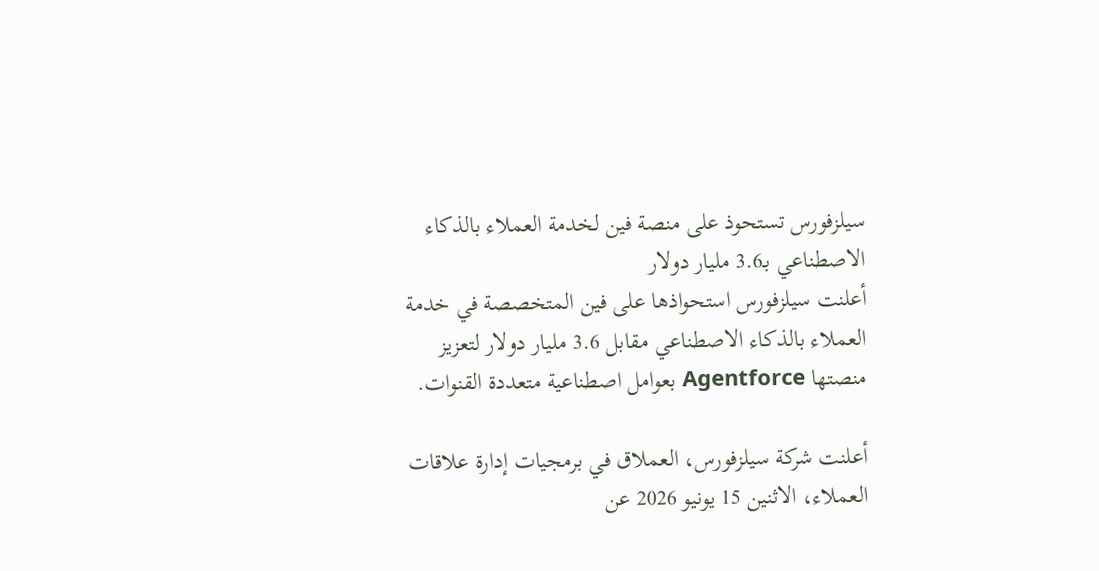سيلزفورس تستحوذ على منصة فين لخدمة العملاء بالذكاء الاصطناعي بـ3.6 مليار دولار
أعلنت سيلزفورس استحواذها على فين المتخصصة في خدمة العملاء بالذكاء الاصطناعي مقابل 3.6 مليار دولار لتعزيز منصتها Agentforce بعوامل اصطناعية متعددة القنوات.

أعلنت شركة سيلزفورس، العملاق في برمجيات إدارة علاقات العملاء، الاثنين 15 يونيو 2026 عن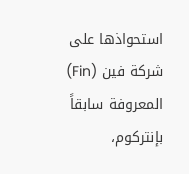استحواذها على شركة فين (Fin) المعروفة سابقاً بإنتركوم،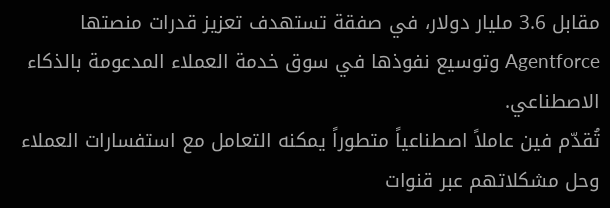مقابل 3.6 مليار دولار، في صفقة تستهدف تعزيز قدرات منصتها Agentforce وتوسيع نفوذها في سوق خدمة العملاء المدعومة بالذكاء الاصطناعي.
تُقدّم فين عاملاً اصطناعياً متطوراً يمكنه التعامل مع استفسارات العملاء وحل مشكلاتهم عبر قنوات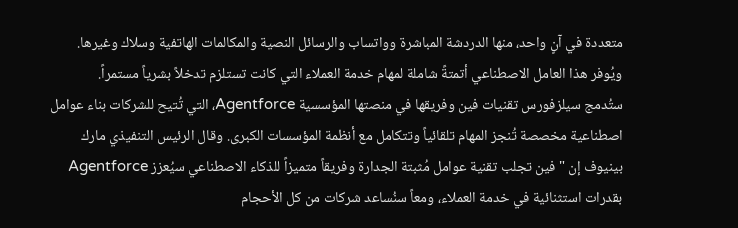متعددة في آنٍ واحد، منها الدردشة المباشرة وواتساب والرسائل النصية والمكالمات الهاتفية وسلاك وغيرها. ويُوفر هذا العامل الاصطناعي أتمتةً شاملة لمهام خدمة العملاء التي كانت تستلزم تدخلاً بشرياً مستمراً.
ستُدمج سيلزفورس تقنيات فين وفريقها في منصتها المؤسسية Agentforce، التي تُتيح للشركات بناء عوامل اصطناعية مخصصة تُنجز المهام تلقائياً وتتكامل مع أنظمة المؤسسات الكبرى. وقال الرئيس التنفيذي مارك بينيوف إن "فين تجلب تقنية عوامل مُثبتة الجدارة وفريقاً متميزاً للذكاء الاصطناعي سيُعزز Agentforce بقدرات استثنائية في خدمة العملاء، ومعاً سنُساعد شركات من كل الأحجام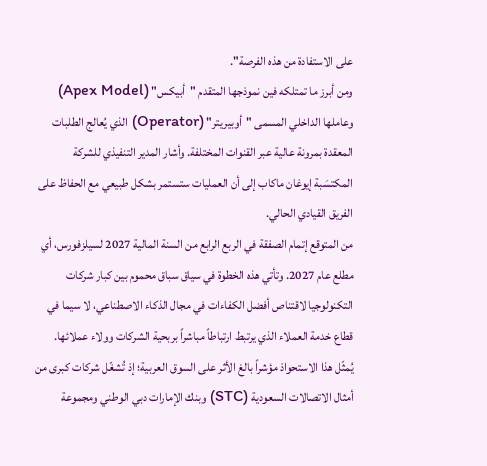على الاستفادة من هذه الفرصة".
ومن أبرز ما تمتلكه فين نموذجها المتقدم "أبيكس" (Apex Model) وعاملها الداخلي المسمى "أوبيريتر" (Operator) الذي يُعالج الطلبات المعقدة بمرونة عالية عبر القنوات المختلفة. وأشار المدير التنفيذي للشركة المكتسَبة إيوغان ماكاب إلى أن العمليات ستستمر بشكل طبيعي مع الحفاظ على الفريق القيادي الحالي.
من المتوقع إتمام الصفقة في الربع الرابع من السنة المالية 2027 لسيلزفورس، أي مطلع عام 2027. وتأتي هذه الخطوة في سياق سباق محموم بين كبار شركات التكنولوجيا لاقتناص أفضل الكفاءات في مجال الذكاء الاصطناعي، لا سيما في قطاع خدمة العملاء الذي يرتبط ارتباطاً مباشراً بربحية الشركات وولاء عملائها.
يُمثّل هذا الاستحواذ مؤشراً بالغ الأثر على السوق العربية؛ إذ تُشغّل شركات كبرى من أمثال الاتصالات السعودية (STC) وبنك الإمارات دبي الوطني ومجموعة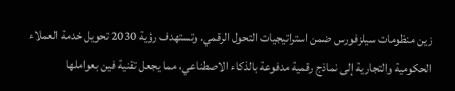زين منظومات سيلزفورس ضمن استراتيجيات التحول الرقمي. وتستهدف رؤية 2030 تحويل خدمة العملاء الحكومية والتجارية إلى نماذج رقمية مدفوعة بالذكاء الاصطناعي، مما يجعل تقنية فين بعواملها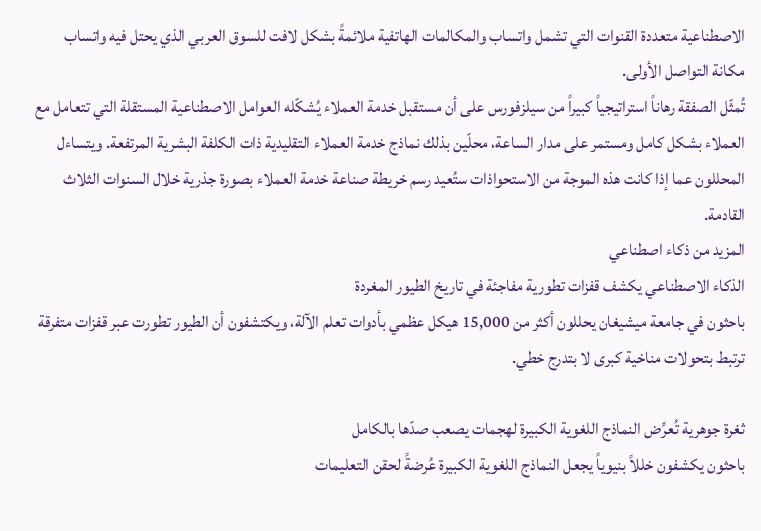الاصطناعية متعددة القنوات التي تشمل واتساب والمكالمات الهاتفية ملائمةً بشكل لافت للسوق العربي الذي يحتل فيه واتساب مكانة التواصل الأولى.
تُمثّل الصفقة رهاناً استراتيجياً كبيراً من سيلزفورس على أن مستقبل خدمة العملاء يُشكّله العوامل الاصطناعية المستقلة التي تتعامل مع العملاء بشكل كامل ومستمر على مدار الساعة، محلّين بذلك نماذج خدمة العملاء التقليدية ذات الكلفة البشرية المرتفعة. ويتساءل المحللون عما إذا كانت هذه الموجة من الاستحواذات ستُعيد رسم خريطة صناعة خدمة العملاء بصورة جذرية خلال السنوات الثلاث القادمة.
المزيد من ذكاء اصطناعي
الذكاء الاصطناعي يكشف قفزات تطورية مفاجئة في تاريخ الطيور المغردة
باحثون في جامعة ميشيغان يحللون أكثر من 15,000 هيكل عظمي بأدوات تعلم الآلة، ويكتشفون أن الطيور تطورت عبر قفزات متفرقة ترتبط بتحولات مناخية كبرى لا بتدرج خطي.

ثغرة جوهرية تُعرِّض النماذج اللغوية الكبيرة لهجمات يصعب صدّها بالكامل
باحثون يكشفون خللاً بنيوياً يجعل النماذج اللغوية الكبيرة عُرضةً لحقن التعليمات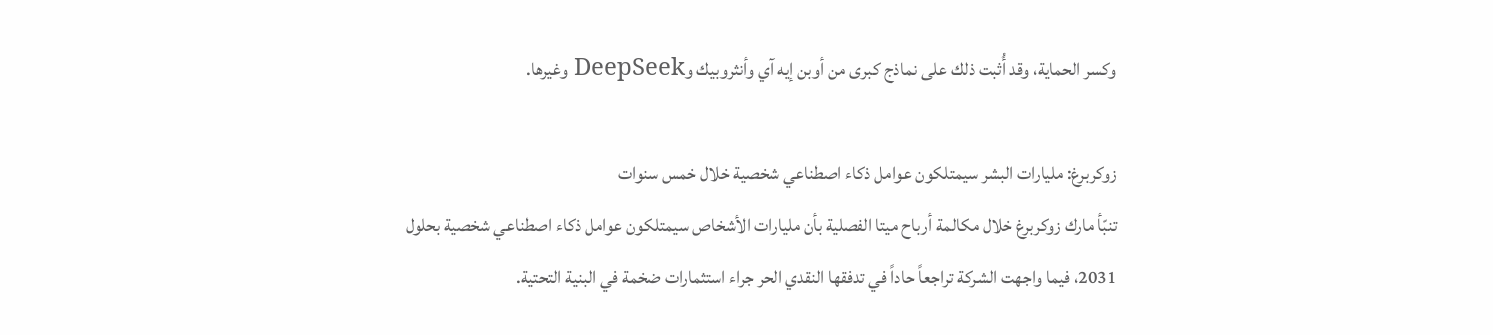وكسر الحماية، وقد أُثبت ذلك على نماذج كبرى من أوبن إيه آي وأنثروبيك وDeepSeek وغيرها.

زوكربرغ: مليارات البشر سيمتلكون عوامل ذكاء اصطناعي شخصية خلال خمس سنوات
تنبّأ مارك زوكربرغ خلال مكالمة أرباح ميتا الفصلية بأن مليارات الأشخاص سيمتلكون عوامل ذكاء اصطناعي شخصية بحلول 2031، فيما واجهت الشركة تراجعاً حاداً في تدفقها النقدي الحر جراء استثمارات ضخمة في البنية التحتية.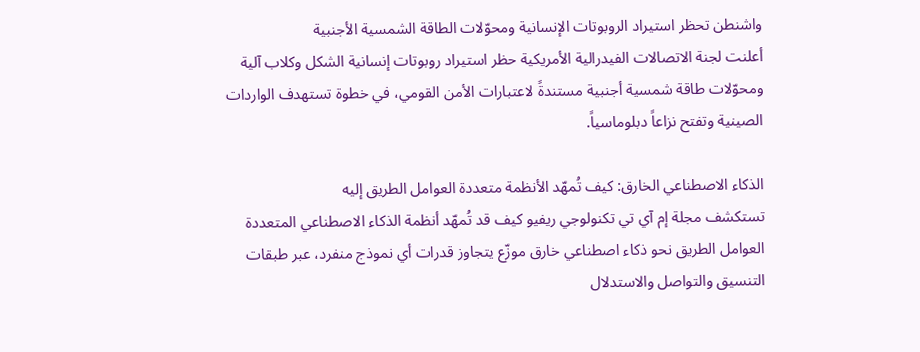واشنطن تحظر استيراد الروبوتات الإنسانية ومحوّلات الطاقة الشمسية الأجنبية
أعلنت لجنة الاتصالات الفيدرالية الأمريكية حظر استيراد روبوتات إنسانية الشكل وكلاب آلية ومحوّلات طاقة شمسية أجنبية مستندةً لاعتبارات الأمن القومي، في خطوة تستهدف الواردات الصينية وتفتح نزاعاً دبلوماسياً.

الذكاء الاصطناعي الخارق: كيف تُمهّد الأنظمة متعددة العوامل الطريق إليه
تستكشف مجلة إم آي تي تكنولوجي ريفيو كيف قد تُمهّد أنظمة الذكاء الاصطناعي المتعددة العوامل الطريق نحو ذكاء اصطناعي خارق موزّع يتجاوز قدرات أي نموذج منفرد، عبر طبقات التنسيق والتواصل والاستدلال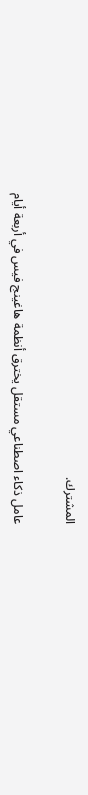المشترك.

عامل ذكاء اصطناعي مستقل يخترق أنظمة هاغينج فيس في أربعة أيام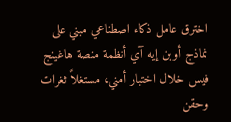اخترق عامل ذكاء اصطناعي مبني على نماذج أوبن إيه آي أنظمة منصة هاغينج فيس خلال اختبار أمني، مستغلاً ثغرات وحقن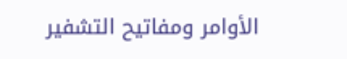الأوامر ومفاتيح التشفير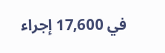في 17,600 إجراء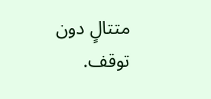متتالٍ دون توقف.